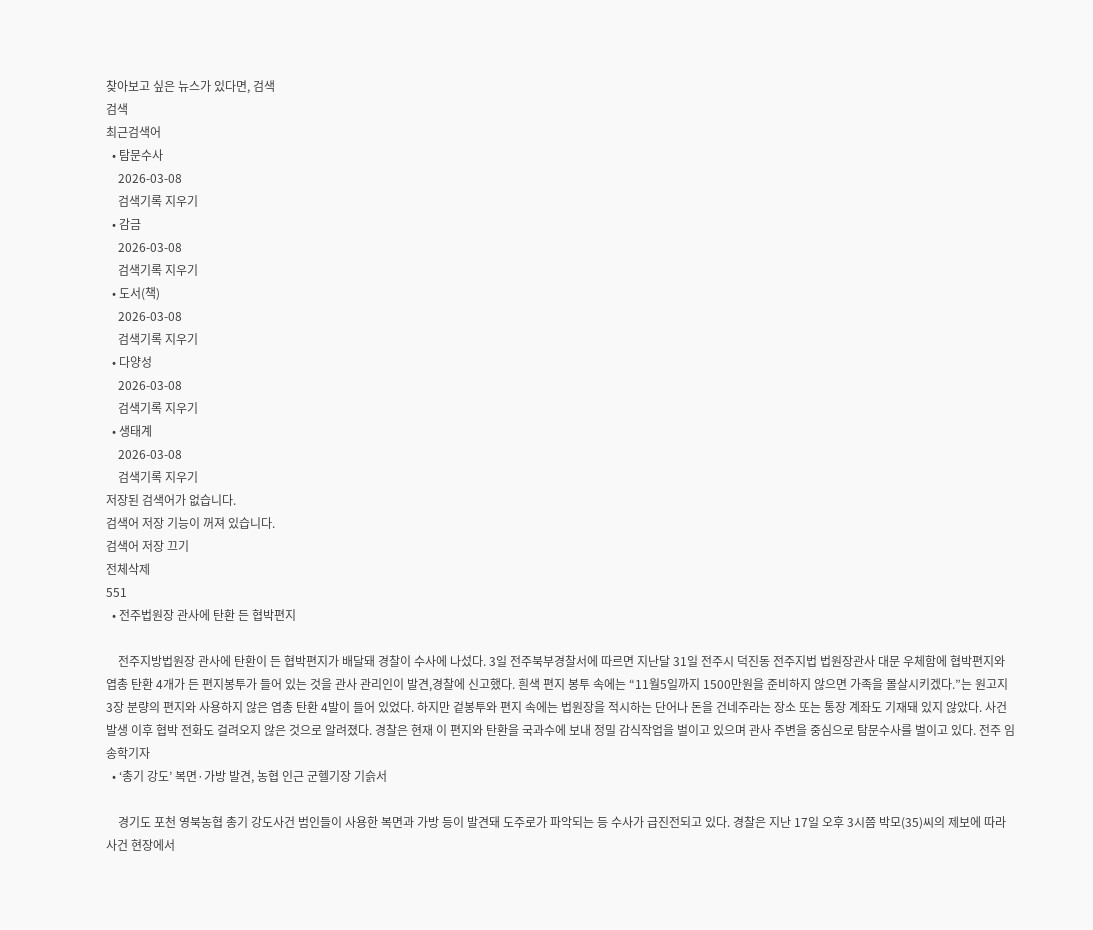찾아보고 싶은 뉴스가 있다면, 검색
검색
최근검색어
  • 탐문수사
    2026-03-08
    검색기록 지우기
  • 감금
    2026-03-08
    검색기록 지우기
  • 도서(책)
    2026-03-08
    검색기록 지우기
  • 다양성
    2026-03-08
    검색기록 지우기
  • 생태계
    2026-03-08
    검색기록 지우기
저장된 검색어가 없습니다.
검색어 저장 기능이 꺼져 있습니다.
검색어 저장 끄기
전체삭제
551
  • 전주법원장 관사에 탄환 든 협박편지

    전주지방법원장 관사에 탄환이 든 협박편지가 배달돼 경찰이 수사에 나섰다. 3일 전주북부경찰서에 따르면 지난달 31일 전주시 덕진동 전주지법 법원장관사 대문 우체함에 협박편지와 엽총 탄환 4개가 든 편지봉투가 들어 있는 것을 관사 관리인이 발견,경찰에 신고했다. 흰색 편지 봉투 속에는 “11월5일까지 1500만원을 준비하지 않으면 가족을 몰살시키겠다.”는 원고지 3장 분량의 편지와 사용하지 않은 엽총 탄환 4발이 들어 있었다. 하지만 겉봉투와 편지 속에는 법원장을 적시하는 단어나 돈을 건네주라는 장소 또는 통장 계좌도 기재돼 있지 않았다. 사건발생 이후 협박 전화도 걸려오지 않은 것으로 알려졌다. 경찰은 현재 이 편지와 탄환을 국과수에 보내 정밀 감식작업을 벌이고 있으며 관사 주변을 중심으로 탐문수사를 벌이고 있다. 전주 임송학기자
  • ‘총기 강도’ 복면·가방 발견, 농협 인근 군헬기장 기슭서

    경기도 포천 영북농협 총기 강도사건 범인들이 사용한 복면과 가방 등이 발견돼 도주로가 파악되는 등 수사가 급진전되고 있다. 경찰은 지난 17일 오후 3시쯤 박모(35)씨의 제보에 따라 사건 현장에서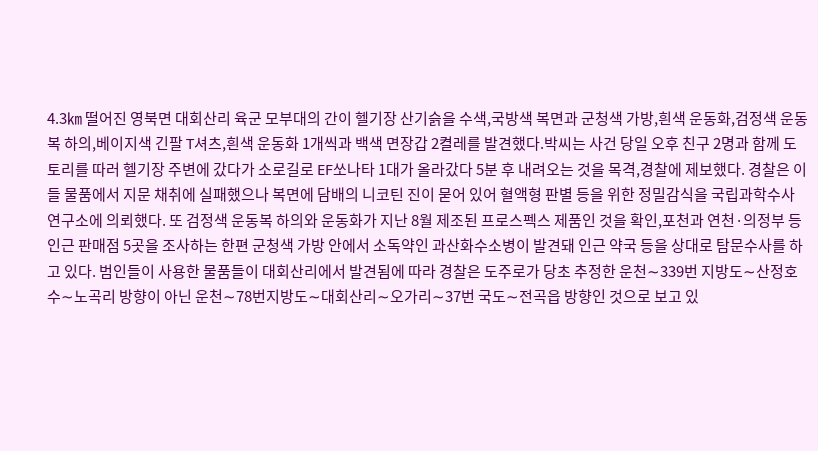4.3㎞ 떨어진 영북면 대회산리 육군 모부대의 간이 헬기장 산기슭을 수색,국방색 복면과 군청색 가방,흰색 운동화,검정색 운동복 하의,베이지색 긴팔 T셔츠,흰색 운동화 1개씩과 백색 면장갑 2켤레를 발견했다.박씨는 사건 당일 오후 친구 2명과 함께 도토리를 따러 헬기장 주변에 갔다가 소로길로 EF쏘나타 1대가 올라갔다 5분 후 내려오는 것을 목격,경찰에 제보했다. 경찰은 이들 물품에서 지문 채취에 실패했으나 복면에 담배의 니코틴 진이 묻어 있어 혈액형 판별 등을 위한 정밀감식을 국립과학수사연구소에 의뢰했다. 또 검정색 운동복 하의와 운동화가 지난 8월 제조된 프로스펙스 제품인 것을 확인,포천과 연천·의정부 등 인근 판매점 5곳을 조사하는 한편 군청색 가방 안에서 소독약인 과산화수소병이 발견돼 인근 약국 등을 상대로 탐문수사를 하고 있다. 범인들이 사용한 물품들이 대회산리에서 발견됨에 따라 경찰은 도주로가 당초 추정한 운천∼339번 지방도∼산정호수∼노곡리 방향이 아닌 운천∼78번지방도∼대회산리∼오가리∼37번 국도∼전곡읍 방향인 것으로 보고 있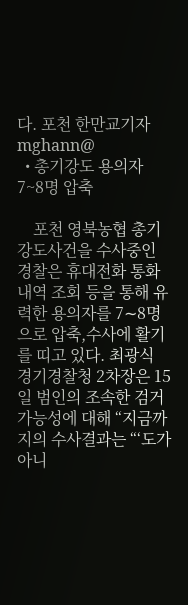다. 포천 한만교기자 mghann@
  • 총기강도 용의자 7~8명 압축

    포천 영북농협 총기 강도사건을 수사중인 경찰은 휴대전화 통화내역 조회 등을 통해 유력한 용의자를 7∼8명으로 압축,수사에 활기를 띠고 있다. 최광식 경기경찰청 2차장은 15일 범인의 조속한 검거 가능성에 대해 “지금까지의 수사결과는 “‘도가 아니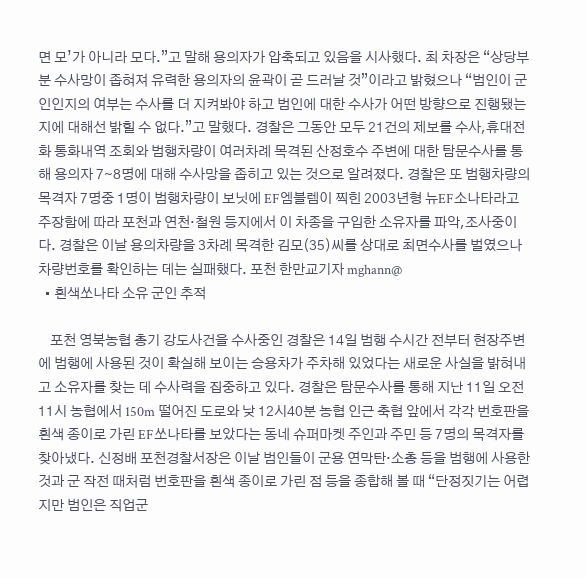면 모’가 아니라 모다.”고 말해 용의자가 압축되고 있음을 시사했다. 최 차장은 “상당부분 수사망이 좁혀져 유력한 용의자의 윤곽이 곧 드러날 것”이라고 밝혔으나 “범인이 군인인지의 여부는 수사를 더 지켜봐야 하고 범인에 대한 수사가 어떤 방향으로 진행됐는지에 대해선 밝힐 수 없다.”고 말했다. 경찰은 그동안 모두 21건의 제보를 수사,휴대전화 통화내역 조회와 범행차량이 여러차례 목격된 산정호수 주변에 대한 탐문수사를 통해 용의자 7∼8명에 대해 수사망을 좁히고 있는 것으로 알려졌다. 경찰은 또 범행차량의 목격자 7명중 1명이 범행차량이 보닛에 EF엠블렘이 찍힌 2003년형 뉴EF소나타라고 주장함에 따라 포천과 연천·철원 등지에서 이 차종을 구입한 소유자를 파악,조사중이다. 경찰은 이날 용의차량을 3차례 목격한 김모(35)씨를 상대로 최면수사를 벌였으나 차량번호를 확인하는 데는 실패했다. 포천 한만교기자 mghann@
  • 흰색쏘나타 소유 군인 추적

    포천 영북농협 총기 강도사건을 수사중인 경찰은 14일 범행 수시간 전부터 현장주변에 범행에 사용된 것이 확실해 보이는 승용차가 주차해 있었다는 새로운 사실을 밝혀내고 소유자를 찾는 데 수사력을 집중하고 있다. 경찰은 탐문수사를 통해 지난 11일 오전 11시 농협에서 150m 떨어진 도로와 낮 12시40분 농협 인근 축협 앞에서 각각 번호판을 흰색 종이로 가린 EF쏘나타를 보았다는 동네 슈퍼마켓 주인과 주민 등 7명의 목격자를 찾아냈다. 신정배 포천경찰서장은 이날 범인들이 군용 연막탄·소총 등을 범행에 사용한 것과 군 작전 때처럼 번호판을 흰색 종이로 가린 점 등을 종합해 볼 때 “단정짓기는 어렵지만 범인은 직업군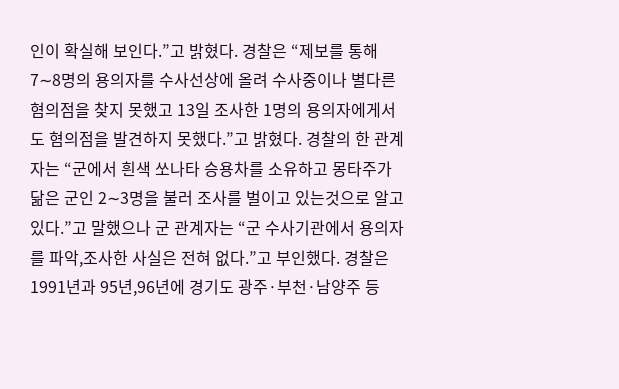인이 확실해 보인다.”고 밝혔다. 경찰은 “제보를 통해 7∼8명의 용의자를 수사선상에 올려 수사중이나 별다른 혐의점을 찾지 못했고 13일 조사한 1명의 용의자에게서도 혐의점을 발견하지 못했다.”고 밝혔다. 경찰의 한 관계자는 “군에서 흰색 쏘나타 승용차를 소유하고 몽타주가 닮은 군인 2∼3명을 불러 조사를 벌이고 있는것으로 알고 있다.”고 말했으나 군 관계자는 “군 수사기관에서 용의자를 파악,조사한 사실은 전혀 없다.”고 부인했다. 경찰은 1991년과 95년,96년에 경기도 광주·부천·남양주 등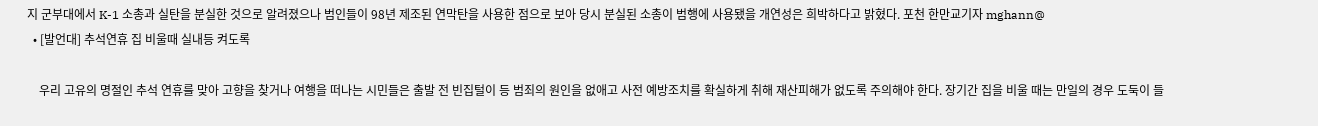지 군부대에서 K-1 소총과 실탄을 분실한 것으로 알려졌으나 범인들이 98년 제조된 연막탄을 사용한 점으로 보아 당시 분실된 소총이 범행에 사용됐을 개연성은 희박하다고 밝혔다. 포천 한만교기자 mghann@
  • [발언대] 추석연휴 집 비울때 실내등 켜도록

    우리 고유의 명절인 추석 연휴를 맞아 고향을 찾거나 여행을 떠나는 시민들은 출발 전 빈집털이 등 범죄의 원인을 없애고 사전 예방조치를 확실하게 취해 재산피해가 없도록 주의해야 한다. 장기간 집을 비울 때는 만일의 경우 도둑이 들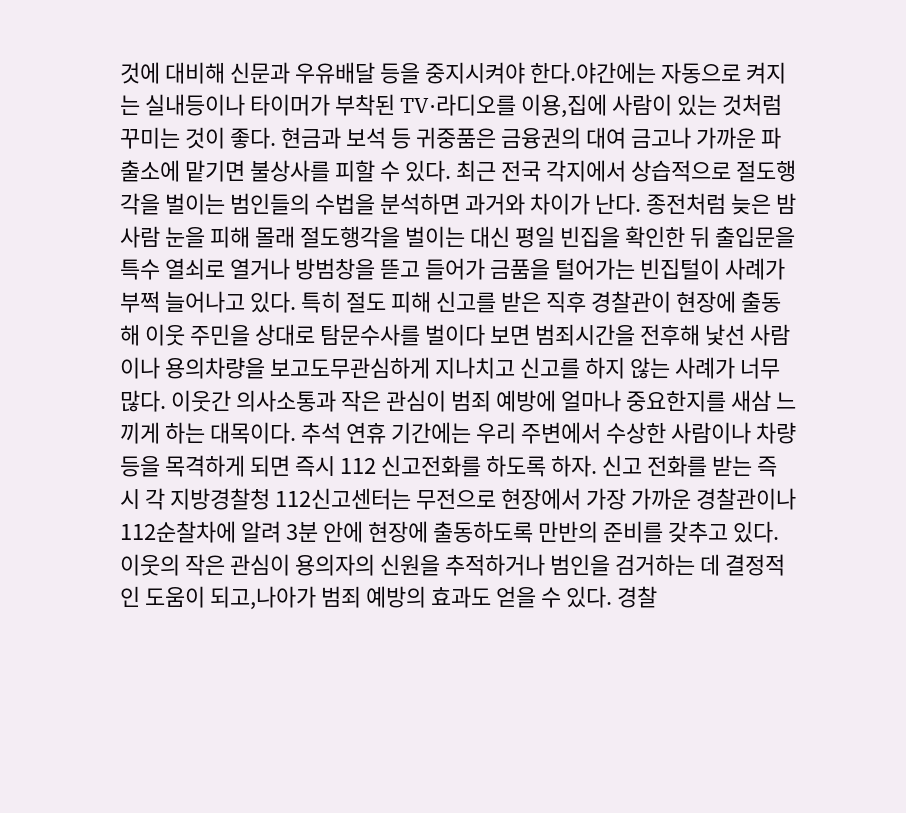것에 대비해 신문과 우유배달 등을 중지시켜야 한다.야간에는 자동으로 켜지는 실내등이나 타이머가 부착된 TV·라디오를 이용,집에 사람이 있는 것처럼 꾸미는 것이 좋다. 현금과 보석 등 귀중품은 금융권의 대여 금고나 가까운 파출소에 맡기면 불상사를 피할 수 있다. 최근 전국 각지에서 상습적으로 절도행각을 벌이는 범인들의 수법을 분석하면 과거와 차이가 난다. 종전처럼 늦은 밤 사람 눈을 피해 몰래 절도행각을 벌이는 대신 평일 빈집을 확인한 뒤 출입문을 특수 열쇠로 열거나 방범창을 뜯고 들어가 금품을 털어가는 빈집털이 사례가 부쩍 늘어나고 있다. 특히 절도 피해 신고를 받은 직후 경찰관이 현장에 출동해 이웃 주민을 상대로 탐문수사를 벌이다 보면 범죄시간을 전후해 낯선 사람이나 용의차량을 보고도무관심하게 지나치고 신고를 하지 않는 사례가 너무 많다. 이웃간 의사소통과 작은 관심이 범죄 예방에 얼마나 중요한지를 새삼 느끼게 하는 대목이다. 추석 연휴 기간에는 우리 주변에서 수상한 사람이나 차량 등을 목격하게 되면 즉시 112 신고전화를 하도록 하자. 신고 전화를 받는 즉시 각 지방경찰청 112신고센터는 무전으로 현장에서 가장 가까운 경찰관이나 112순찰차에 알려 3분 안에 현장에 출동하도록 만반의 준비를 갖추고 있다. 이웃의 작은 관심이 용의자의 신원을 추적하거나 범인을 검거하는 데 결정적인 도움이 되고,나아가 범죄 예방의 효과도 얻을 수 있다. 경찰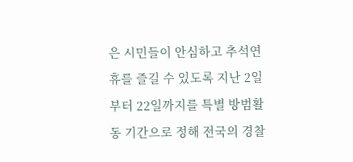은 시민들이 안심하고 추석연휴를 즐길 수 있도록 지난 2일부터 22일까지를 특별 방범활동 기간으로 정해 전국의 경찰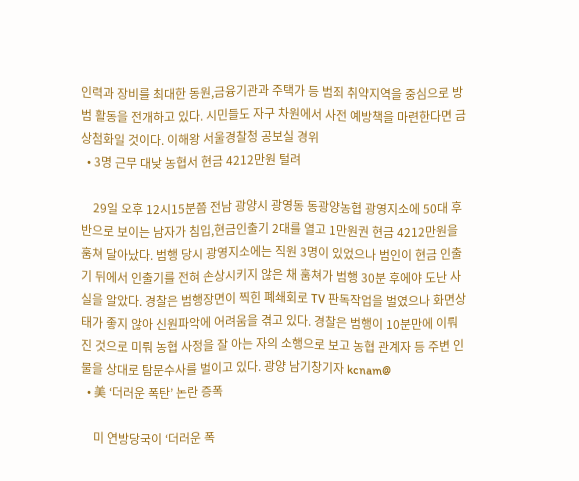인력과 장비를 최대한 동원,금융기관과 주택가 등 범죄 취약지역을 중심으로 방범 활동을 전개하고 있다. 시민들도 자구 차원에서 사전 예방책을 마련한다면 금상첨화일 것이다. 이해왕 서울경찰청 공보실 경위
  • 3명 근무 대낮 농협서 현금 4212만원 털려

    29일 오후 12시15분쯤 전남 광양시 광영동 동광양농협 광영지소에 50대 후반으로 보이는 남자가 침입,현금인출기 2대를 열고 1만원권 현금 4212만원을 훔쳐 달아났다. 범행 당시 광영지소에는 직원 3명이 있었으나 범인이 현금 인출기 뒤에서 인출기를 전혀 손상시키지 않은 채 훔쳐가 범행 30분 후에야 도난 사실을 알았다. 경찰은 범행장면이 찍힌 폐쇄회로 TV 판독작업을 벌였으나 화면상태가 좋지 않아 신원파악에 어려움을 겪고 있다. 경찰은 범행이 10분만에 이뤄진 것으로 미뤄 농협 사정을 잘 아는 자의 소행으로 보고 농협 관계자 등 주변 인물을 상대로 탐문수사를 벌이고 있다. 광양 남기창기자 kcnam@
  • 美 ‘더러운 폭탄’ 논란 증폭

    미 연방당국이 ‘더러운 폭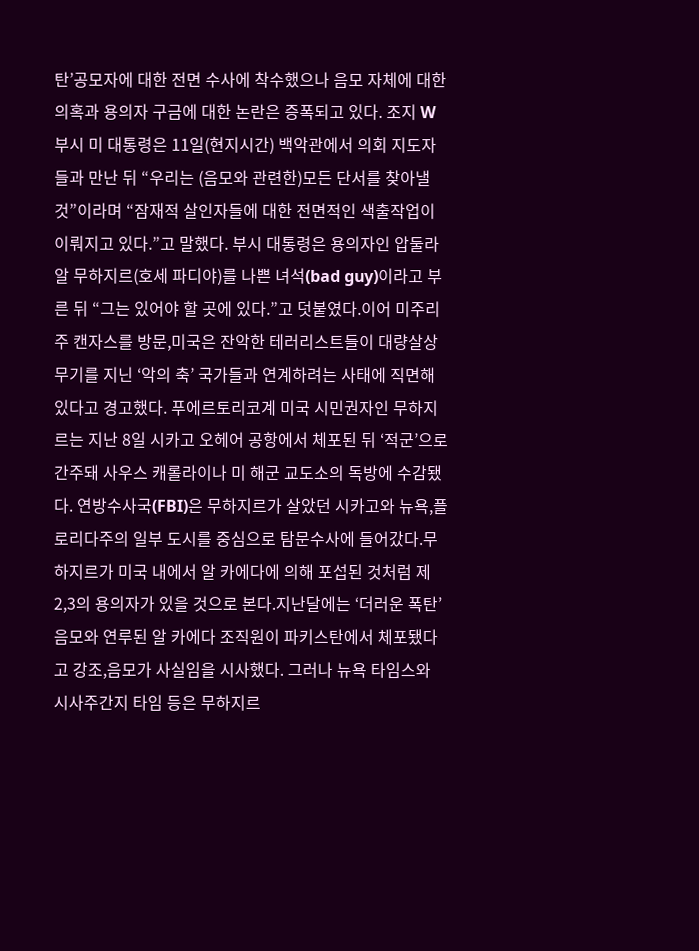탄’공모자에 대한 전면 수사에 착수했으나 음모 자체에 대한 의혹과 용의자 구금에 대한 논란은 증폭되고 있다. 조지 W 부시 미 대통령은 11일(현지시간) 백악관에서 의회 지도자들과 만난 뒤 “우리는 (음모와 관련한)모든 단서를 찾아낼 것”이라며 “잠재적 살인자들에 대한 전면적인 색출작업이 이뤄지고 있다.”고 말했다. 부시 대통령은 용의자인 압둘라 알 무하지르(호세 파디야)를 나쁜 녀석(bad guy)이라고 부른 뒤 “그는 있어야 할 곳에 있다.”고 덧붙였다.이어 미주리주 캔자스를 방문,미국은 잔악한 테러리스트들이 대량살상무기를 지닌 ‘악의 축’ 국가들과 연계하려는 사태에 직면해 있다고 경고했다. 푸에르토리코계 미국 시민권자인 무하지르는 지난 8일 시카고 오헤어 공항에서 체포된 뒤 ‘적군’으로 간주돼 사우스 캐롤라이나 미 해군 교도소의 독방에 수감됐다. 연방수사국(FBI)은 무하지르가 살았던 시카고와 뉴욕,플로리다주의 일부 도시를 중심으로 탐문수사에 들어갔다.무하지르가 미국 내에서 알 카에다에 의해 포섭된 것처럼 제 2,3의 용의자가 있을 것으로 본다.지난달에는 ‘더러운 폭탄’음모와 연루된 알 카에다 조직원이 파키스탄에서 체포됐다고 강조,음모가 사실임을 시사했다. 그러나 뉴욕 타임스와 시사주간지 타임 등은 무하지르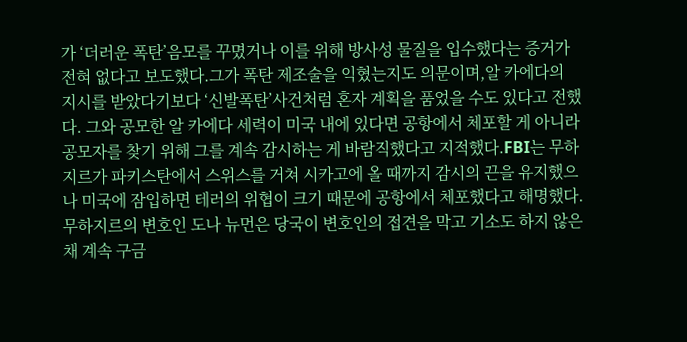가 ‘더러운 폭탄’음모를 꾸몄거나 이를 위해 방사성 물질을 입수했다는 증거가 전혀 없다고 보도했다.그가 폭탄 제조술을 익혔는지도 의문이며,알 카에다의 지시를 받았다기보다 ‘신발폭탄’사건처럼 혼자 계획을 품었을 수도 있다고 전했다. 그와 공모한 알 카에다 세력이 미국 내에 있다면 공항에서 체포할 게 아니라 공모자를 찾기 위해 그를 계속 감시하는 게 바람직했다고 지적했다.FBI는 무하지르가 파키스탄에서 스위스를 거쳐 시카고에 올 때까지 감시의 끈을 유지했으나 미국에 잠입하면 테러의 위협이 크기 때문에 공항에서 체포했다고 해명했다. 무하지르의 변호인 도나 뉴먼은 당국이 변호인의 접견을 막고 기소도 하지 않은채 계속 구금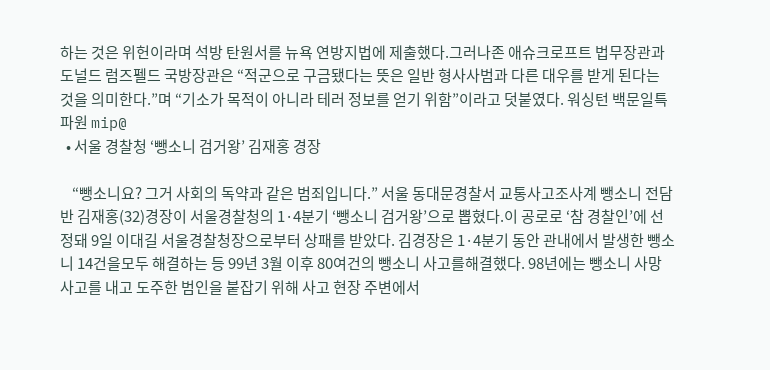하는 것은 위헌이라며 석방 탄원서를 뉴욕 연방지법에 제출했다.그러나존 애슈크로프트 법무장관과 도널드 럼즈펠드 국방장관은 “적군으로 구금됐다는 뜻은 일반 형사사범과 다른 대우를 받게 된다는 것을 의미한다.”며 “기소가 목적이 아니라 테러 정보를 얻기 위함”이라고 덧붙였다. 워싱턴 백문일특파원 mip@
  • 서울 경찰청 ‘뺑소니 검거왕’ 김재홍 경장

    “뺑소니요? 그거 사회의 독약과 같은 범죄입니다.” 서울 동대문경찰서 교통사고조사계 뺑소니 전담반 김재홍(32)경장이 서울경찰청의 1·4분기 ‘뺑소니 검거왕’으로 뽑혔다.이 공로로 ‘참 경찰인’에 선정돼 9일 이대길 서울경찰청장으로부터 상패를 받았다. 김경장은 1·4분기 동안 관내에서 발생한 뺑소니 14건을모두 해결하는 등 99년 3월 이후 80여건의 뺑소니 사고를해결했다. 98년에는 뺑소니 사망 사고를 내고 도주한 범인을 붙잡기 위해 사고 현장 주변에서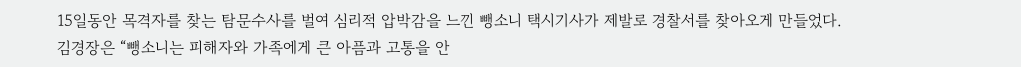15일동안 목격자를 찾는 탐문수사를 벌여 심리적 압박감을 느낀 뺑소니 택시기사가 제발로 경찰서를 찾아오게 만들었다. 김경장은 “뺑소니는 피해자와 가족에게 큰 아픔과 고통을 안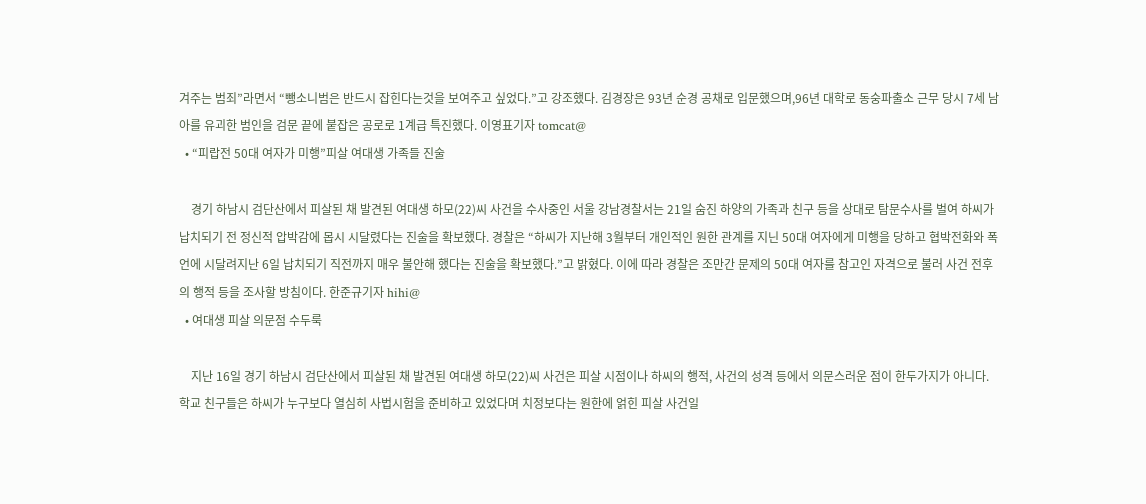겨주는 범죄”라면서 “뺑소니범은 반드시 잡힌다는것을 보여주고 싶었다.”고 강조했다. 김경장은 93년 순경 공채로 입문했으며,96년 대학로 동숭파출소 근무 당시 7세 남아를 유괴한 범인을 검문 끝에 붙잡은 공로로 1계급 특진했다. 이영표기자 tomcat@
  • “피랍전 50대 여자가 미행”피살 여대생 가족들 진술

    경기 하남시 검단산에서 피살된 채 발견된 여대생 하모(22)씨 사건을 수사중인 서울 강남경찰서는 21일 숨진 하양의 가족과 친구 등을 상대로 탐문수사를 벌여 하씨가 납치되기 전 정신적 압박감에 몹시 시달렸다는 진술을 확보했다. 경찰은 “하씨가 지난해 3월부터 개인적인 원한 관계를 지닌 50대 여자에게 미행을 당하고 협박전화와 폭언에 시달려지난 6일 납치되기 직전까지 매우 불안해 했다는 진술을 확보했다.”고 밝혔다. 이에 따라 경찰은 조만간 문제의 50대 여자를 참고인 자격으로 불러 사건 전후의 행적 등을 조사할 방침이다. 한준규기자 hihi@
  • 여대생 피살 의문점 수두룩

    지난 16일 경기 하남시 검단산에서 피살된 채 발견된 여대생 하모(22)씨 사건은 피살 시점이나 하씨의 행적, 사건의 성격 등에서 의문스러운 점이 한두가지가 아니다. 학교 친구들은 하씨가 누구보다 열심히 사법시험을 준비하고 있었다며 치정보다는 원한에 얽힌 피살 사건일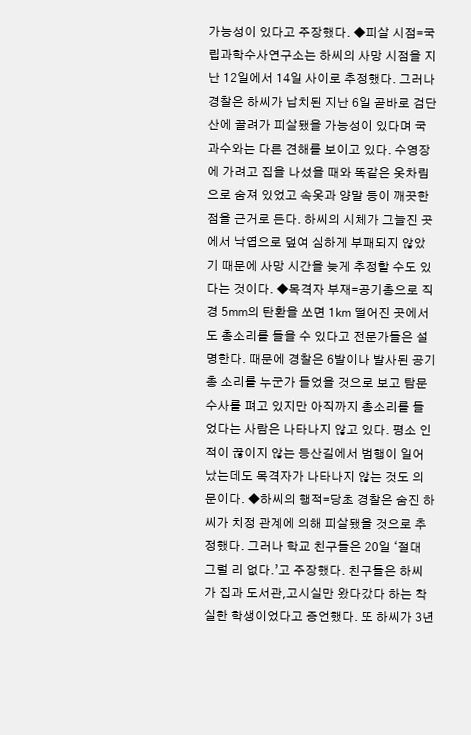가능성이 있다고 주장했다. ◆피살 시점=국립과학수사연구소는 하씨의 사망 시점을 지난 12일에서 14일 사이로 추정했다. 그러나 경찰은 하씨가 납치된 지난 6일 곧바로 검단산에 끌려가 피살됐을 가능성이 있다며 국과수와는 다른 견해를 보이고 있다. 수영장에 가려고 집을 나섰을 때와 똑같은 옷차림으로 숨져 있었고 속옷과 양말 등이 깨끗한 점을 근거로 든다. 하씨의 시체가 그늘진 곳에서 낙엽으로 덮여 심하게 부패되지 않았기 때문에 사망 시간을 늦게 추정할 수도 있다는 것이다. ◆목격자 부재=공기총으로 직경 5㎜의 탄환을 쏘면 1㎞ 떨어진 곳에서도 총소리를 들을 수 있다고 전문가들은 설명한다. 때문에 경찰은 6발이나 발사된 공기총 소리를 누군가 들었을 것으로 보고 탐문수사를 펴고 있지만 아직까지 총소리를 들었다는 사람은 나타나지 않고 있다. 평소 인적이 끊이지 않는 등산길에서 범행이 일어났는데도 목격자가 나타나지 않는 것도 의문이다. ◆하씨의 행적=당초 경찰은 숨진 하씨가 치정 관계에 의해 피살됐을 것으로 추정했다. 그러나 학교 친구들은 20일 ‘절대 그럴 리 없다.’고 주장했다. 친구들은 하씨가 집과 도서관,고시실만 왔다갔다 하는 착실한 학생이었다고 증언했다. 또 하씨가 3년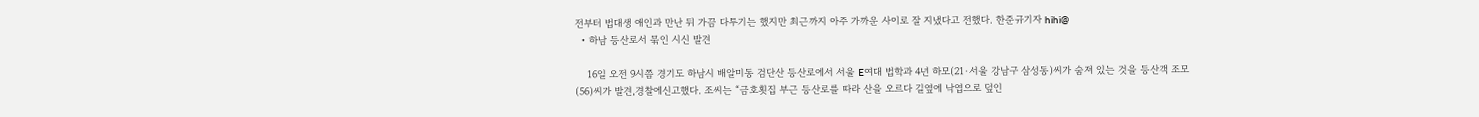전부터 법대생 애인과 만난 뒤 가끔 다투기는 했지만 최근까지 아주 가까운 사이로 잘 지냈다고 전했다. 한준규기자 hihi@
  • 하남 등산로서 묶인 시신 발견

    16일 오전 9시쯤 경기도 하남시 배알미동 검단산 등산로에서 서울 E여대 법학과 4년 하모(21·서울 강남구 삼성동)씨가 숨져 있는 것을 등산객 조모(56)씨가 발견,경찰에신고했다. 조씨는 “금호횟집 부근 등산로를 따라 산을 오르다 길옆에 낙엽으로 덮인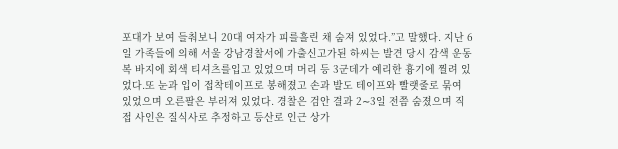포대가 보여 들춰보니 20대 여자가 피를흘린 채 숨져 있었다.”고 말했다. 지난 6일 가족들에 의해 서울 강남경찰서에 가출신고가된 하씨는 발견 당시 감색 운동복 바지에 회색 티셔츠를입고 있었으며 머리 등 3군데가 예리한 흉기에 찔려 있었다.또 눈과 입이 접착테이프로 봉해졌고 손과 발도 테이프와 빨랫줄로 묶여 있었으며 오른팔은 부러져 있었다. 경찰은 검안 결과 2∼3일 전쯤 숨졌으며 직접 사인은 질식사로 추정하고 등산로 인근 상가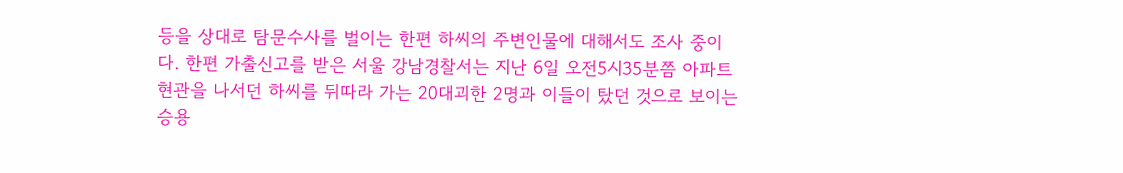등을 상대로 탐문수사를 벌이는 한편 하씨의 주변인물에 대해서도 조사 중이다. 한편 가출신고를 받은 서울 강남경찰서는 지난 6일 오전5시35분쯤 아파트 현관을 나서던 하씨를 뒤따라 가는 20대괴한 2명과 이들이 탔던 것으로 보이는 승용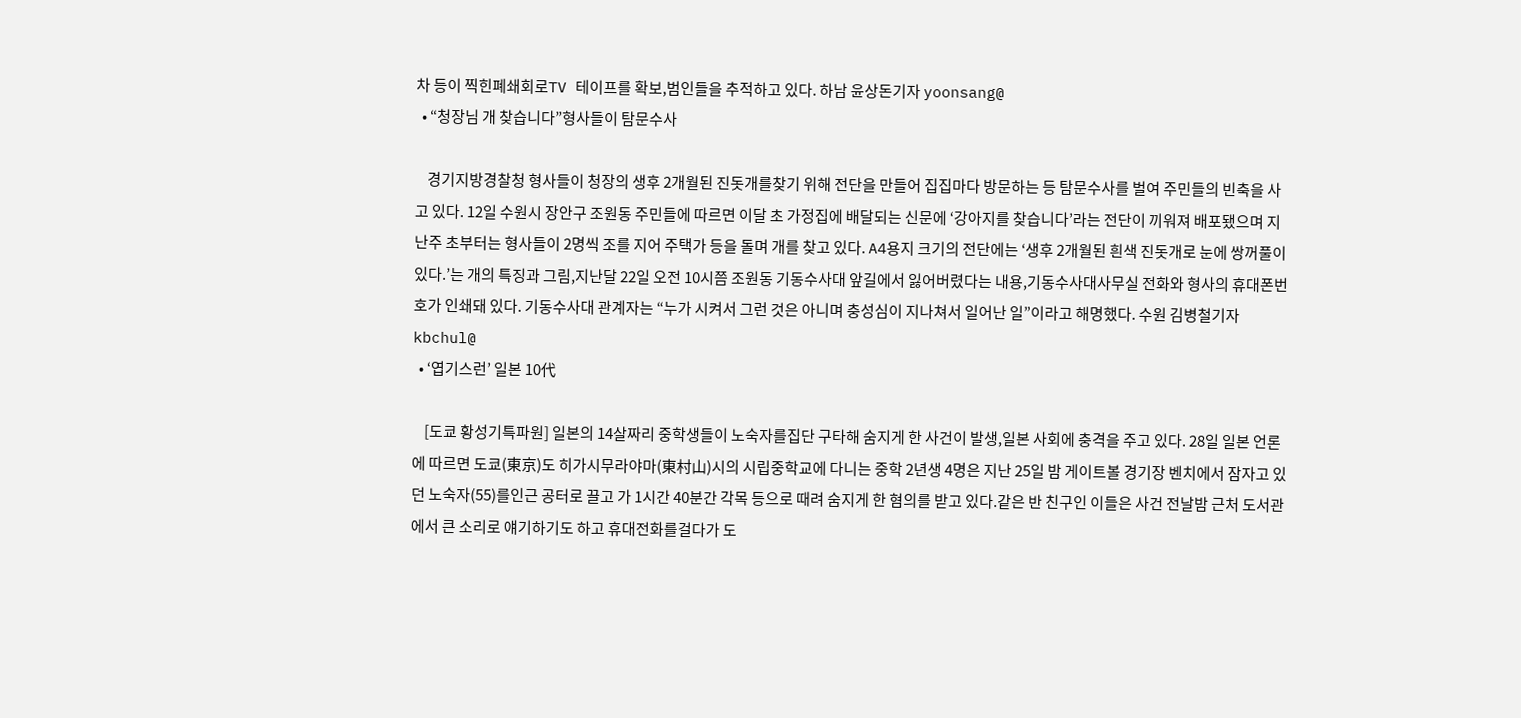차 등이 찍힌폐쇄회로TV 테이프를 확보,범인들을 추적하고 있다. 하남 윤상돈기자 yoonsang@
  • “청장님 개 찾습니다”형사들이 탐문수사

    경기지방경찰청 형사들이 청장의 생후 2개월된 진돗개를찾기 위해 전단을 만들어 집집마다 방문하는 등 탐문수사를 벌여 주민들의 빈축을 사고 있다. 12일 수원시 장안구 조원동 주민들에 따르면 이달 초 가정집에 배달되는 신문에 ‘강아지를 찾습니다’라는 전단이 끼워져 배포됐으며 지난주 초부터는 형사들이 2명씩 조를 지어 주택가 등을 돌며 개를 찾고 있다. A4용지 크기의 전단에는 ‘생후 2개월된 흰색 진돗개로 눈에 쌍꺼풀이있다.’는 개의 특징과 그림,지난달 22일 오전 10시쯤 조원동 기동수사대 앞길에서 잃어버렸다는 내용,기동수사대사무실 전화와 형사의 휴대폰번호가 인쇄돼 있다. 기동수사대 관계자는 “누가 시켜서 그런 것은 아니며 충성심이 지나쳐서 일어난 일”이라고 해명했다. 수원 김병철기자 kbchul@
  • ‘엽기스런’ 일본 10代

    [도쿄 황성기특파원] 일본의 14살짜리 중학생들이 노숙자를집단 구타해 숨지게 한 사건이 발생,일본 사회에 충격을 주고 있다. 28일 일본 언론에 따르면 도쿄(東京)도 히가시무라야마(東村山)시의 시립중학교에 다니는 중학 2년생 4명은 지난 25일 밤 게이트볼 경기장 벤치에서 잠자고 있던 노숙자(55)를인근 공터로 끌고 가 1시간 40분간 각목 등으로 때려 숨지게 한 혐의를 받고 있다.같은 반 친구인 이들은 사건 전날밤 근처 도서관에서 큰 소리로 얘기하기도 하고 휴대전화를걸다가 도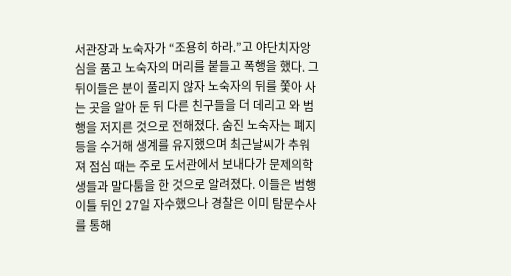서관장과 노숙자가 “조용히 하라.”고 야단치자앙심을 품고 노숙자의 머리를 붙들고 폭행을 했다. 그 뒤이들은 분이 풀리지 않자 노숙자의 뒤를 쫓아 사는 곳을 알아 둔 뒤 다른 친구들을 더 데리고 와 범행을 저지른 것으로 전해졌다. 숨진 노숙자는 폐지 등을 수거해 생계를 유지했으며 최근날씨가 추워져 점심 때는 주로 도서관에서 보내다가 문제의학생들과 말다툼을 한 것으로 알려졌다. 이들은 범행 이틀 뒤인 27일 자수했으나 경찰은 이미 탐문수사를 통해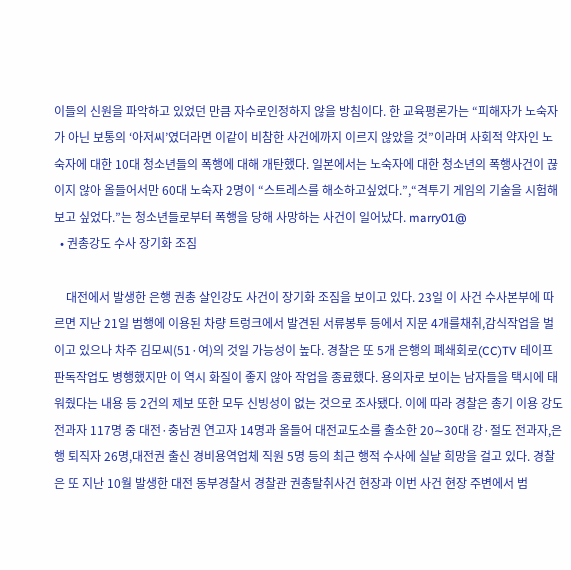이들의 신원을 파악하고 있었던 만큼 자수로인정하지 않을 방침이다. 한 교육평론가는 “피해자가 노숙자가 아닌 보통의 ‘아저씨’였더라면 이같이 비참한 사건에까지 이르지 않았을 것”이라며 사회적 약자인 노숙자에 대한 10대 청소년들의 폭행에 대해 개탄했다. 일본에서는 노숙자에 대한 청소년의 폭행사건이 끊이지 않아 올들어서만 60대 노숙자 2명이 “스트레스를 해소하고싶었다.”,“격투기 게임의 기술을 시험해 보고 싶었다.”는 청소년들로부터 폭행을 당해 사망하는 사건이 일어났다. marry01@
  • 권총강도 수사 장기화 조짐

    대전에서 발생한 은행 권총 살인강도 사건이 장기화 조짐을 보이고 있다. 23일 이 사건 수사본부에 따르면 지난 21일 범행에 이용된 차량 트렁크에서 발견된 서류봉투 등에서 지문 4개를채취,감식작업을 벌이고 있으나 차주 김모씨(51·여)의 것일 가능성이 높다. 경찰은 또 5개 은행의 폐쇄회로(CC)TV 테이프 판독작업도 병행했지만 이 역시 화질이 좋지 않아 작업을 종료했다. 용의자로 보이는 남자들을 택시에 태워줬다는 내용 등 2건의 제보 또한 모두 신빙성이 없는 것으로 조사됐다. 이에 따라 경찰은 총기 이용 강도 전과자 117명 중 대전·충남권 연고자 14명과 올들어 대전교도소를 출소한 20∼30대 강·절도 전과자,은행 퇴직자 26명,대전권 출신 경비용역업체 직원 5명 등의 최근 행적 수사에 실낱 희망을 걸고 있다. 경찰은 또 지난 10월 발생한 대전 동부경찰서 경찰관 권총탈취사건 현장과 이번 사건 현장 주변에서 범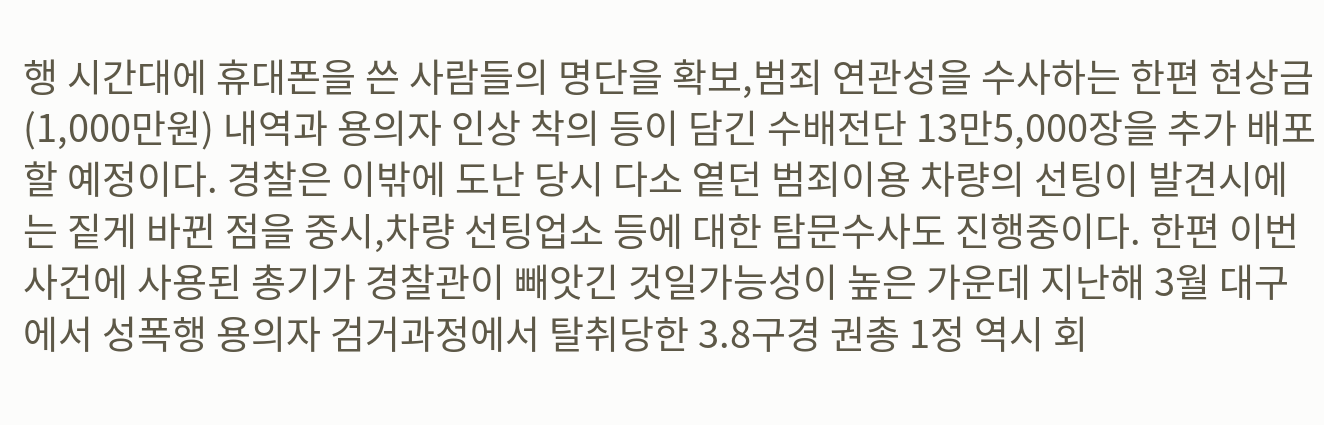행 시간대에 휴대폰을 쓴 사람들의 명단을 확보,범죄 연관성을 수사하는 한편 현상금(1,000만원) 내역과 용의자 인상 착의 등이 담긴 수배전단 13만5,000장을 추가 배포할 예정이다. 경찰은 이밖에 도난 당시 다소 옅던 범죄이용 차량의 선팅이 발견시에는 짙게 바뀐 점을 중시,차량 선팅업소 등에 대한 탐문수사도 진행중이다. 한편 이번 사건에 사용된 총기가 경찰관이 빼앗긴 것일가능성이 높은 가운데 지난해 3월 대구에서 성폭행 용의자 검거과정에서 탈취당한 3.8구경 권총 1정 역시 회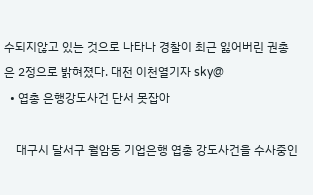수되지않고 있는 것으로 나타나 경찰이 최근 잃어버린 권총은 2정으로 밝혀졌다. 대전 이천열기자 sky@
  • 엽총 은행강도사건 단서 못잡아

    대구시 달서구 월암동 기업은행 엽총 강도사건을 수사중인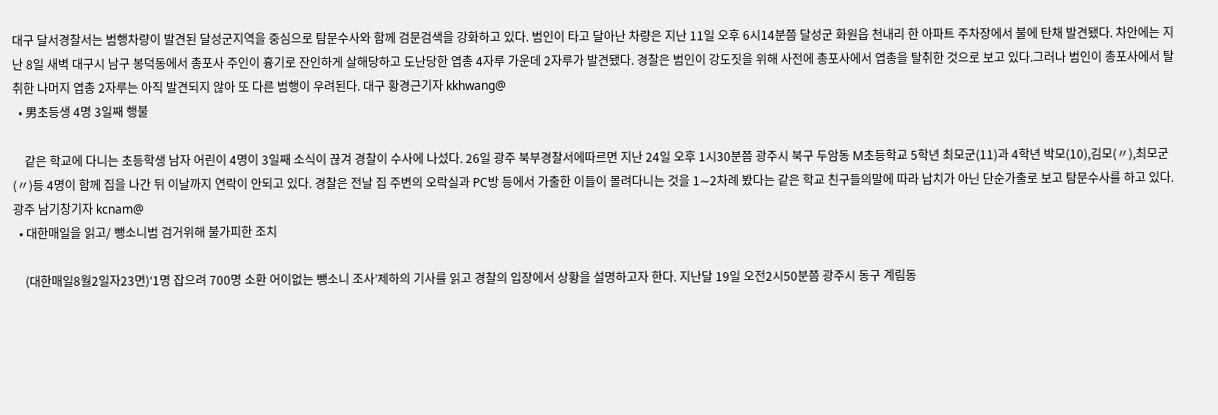대구 달서경찰서는 범행차량이 발견된 달성군지역을 중심으로 탐문수사와 함께 검문검색을 강화하고 있다. 범인이 타고 달아난 차량은 지난 11일 오후 6시14분쯤 달성군 화원읍 천내리 한 아파트 주차장에서 불에 탄채 발견됐다. 차안에는 지난 8일 새벽 대구시 남구 봉덕동에서 총포사 주인이 흉기로 잔인하게 살해당하고 도난당한 엽총 4자루 가운데 2자루가 발견됐다. 경찰은 범인이 강도짓을 위해 사전에 총포사에서 엽총을 탈취한 것으로 보고 있다.그러나 범인이 총포사에서 탈취한 나머지 엽총 2자루는 아직 발견되지 않아 또 다른 범행이 우려된다. 대구 황경근기자 kkhwang@
  • 男초등생 4명 3일째 행불

    같은 학교에 다니는 초등학생 남자 어린이 4명이 3일째 소식이 끊겨 경찰이 수사에 나섰다. 26일 광주 북부경찰서에따르면 지난 24일 오후 1시30분쯤 광주시 북구 두암동 M초등학교 5학년 최모군(11)과 4학년 박모(10),김모(〃),최모군(〃)등 4명이 함께 집을 나간 뒤 이날까지 연락이 안되고 있다. 경찰은 전날 집 주변의 오락실과 PC방 등에서 가출한 이들이 몰려다니는 것을 1∼2차례 봤다는 같은 학교 친구들의말에 따라 납치가 아닌 단순가출로 보고 탐문수사를 하고 있다. 광주 남기창기자 kcnam@
  • 대한매일을 읽고/ 뺑소니범 검거위해 불가피한 조치

    (대한매일8월2일자23면)‘1명 잡으려 700명 소환 어이없는 뺑소니 조사’제하의 기사를 읽고 경찰의 입장에서 상황을 설명하고자 한다. 지난달 19일 오전2시50분쯤 광주시 동구 계림동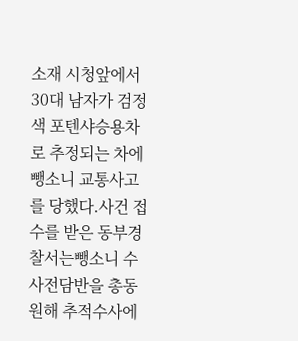소재 시청앞에서 30대 남자가 검정색 포텐샤승용차로 추정되는 차에뺑소니 교통사고를 당했다.사건 접수를 받은 동부경찰서는뺑소니 수사전담반을 총동원해 추적수사에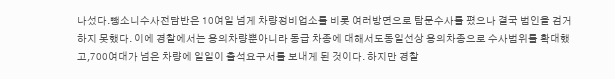나섰다.뺑소니수사전담반은 10여일 넘게 차량정비업소를 비롯 여러방면으로 탐문수사를 폈으나 결국 범인을 검거하지 못했다. 이에 경찰에서는 용의차량뿐아니라 동급 차종에 대해서도동일선상 용의차종으로 수사범위를 확대했고,700여대가 넘은 차량에 일일이 출석요구서를 보내게 된 것이다. 하지만 경찰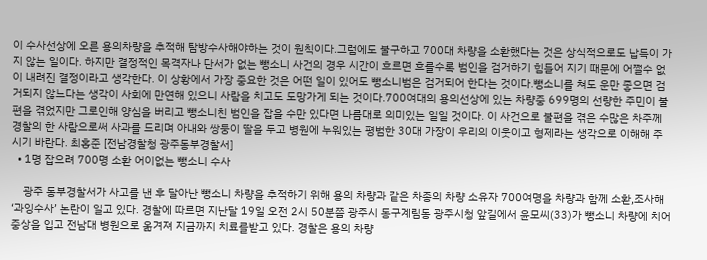이 수사선상에 오른 용의차량을 추적해 탐방수사해야하는 것이 원칙이다.그럼에도 불구하고 700대 차량을 소환했다는 것은 상식적으로도 납득이 가지 않는 일이다. 하지만 결정적인 목격자나 단서가 없는 뺑소니 사건의 경우 시간이 흐르면 흐를수록 범인을 검거하기 힘들어 지기 때문에 어쩔수 없이 내려진 결정이라고 생각한다. 이 상황에서 가장 중요한 것은 어떤 일이 있어도 뺑소니범은 검거되어 한다는 것이다.뺑소니를 쳐도 운만 좋으면 검거되지 않느다는 생각이 사회에 만연해 있으니 사람을 치고도 도망가게 되는 것이다.700여대의 용의선상에 있는 차량중 699명의 선량한 주민이 불편을 겪었지만 그로인해 양심을 버리고 뺑소니친 범인을 잡을 수만 있다면 나름대로 의미있는 일일 것이다. 이 사건으로 불편을 겪은 수많은 차주께 경찰의 한 사람으로써 사과를 드리며 아내와 쌍둥이 딸을 두고 병원에 누워있는 평범한 30대 가장이 우리의 이웃이고 형제라는 생각으로 이해해 주시기 바란다. 최홍준 [전남경찰청 광주동부경찰서]
  • 1명 잡으려 700명 소환 어이없는 뺑소니 수사

    광주 동부경찰서가 사고를 낸 후 달아난 뺑소니 차량을 추적하기 위해 용의 차량과 같은 차종의 차량 소유자 700여명을 차량과 함께 소환,조사해 ‘과잉수사’ 논란이 일고 있다. 경찰에 따르면 지난달 19일 오전 2시 50분쯤 광주시 동구계림동 광주시청 앞길에서 윤모씨(33)가 뺑소니 차량에 치어 중상을 입고 전남대 병원으로 옮겨져 지금까지 치료를받고 있다. 경찰은 용의 차량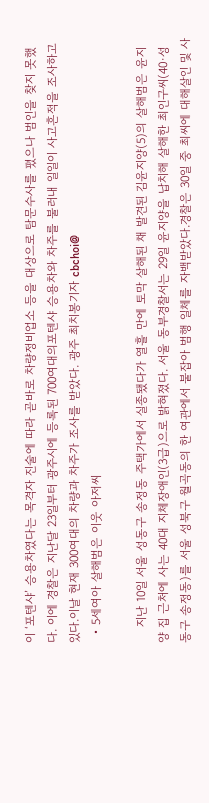이 ‘포텐샤’ 승용차였다는 목격자 진술에 따라 곧바로 차량정비업소 등을 대상으로 탐문수사를 폈으나 범인을 찾지 못했다. 이에 경찰은 지난달 23일부터 광주시에 등록된 700여대의포텐샤 승용차와 차주를 불러내 일일이 사고흔적을 조사하고 있다.이날 현재 300여대의 차량과 차주가 조사를 받았다. 광주 최치봉기자 cbchoi@
  • 5세여아 살해범은 이웃 아저씨

    지난 10일 서울 성동구 송정동 주택가에서 실종됐다가 열흘 만에 토막 살해된 채 발견된 김윤지양(5)의 살해범은 윤지양 집 근처에 사는 40대 지체장애인(3급)으로 밝혀졌다. 서울 동부경찰서는 29일 윤지양을 납치해 살해한 최인구씨(40·성동구 송정동)를 서울 성북구 월곡동의 한 여관에서 붙잡아 범행 일체를 자백받았다.경찰은 30일 중 최씨에 대해살인 및 사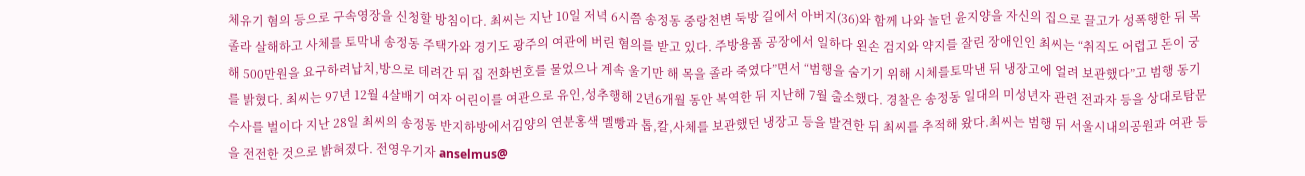체유기 혐의 등으로 구속영장을 신청할 방침이다. 최씨는 지난 10일 저녁 6시쯤 송정동 중랑천변 둑방 길에서 아버지(36)와 함께 나와 놀던 윤지양을 자신의 집으로 끌고가 성폭행한 뒤 목졸라 살해하고 사체를 토막내 송정동 주택가와 경기도 광주의 여관에 버린 혐의를 받고 있다. 주방용품 공장에서 일하다 왼손 검지와 약지를 잘린 장애인인 최씨는 “취직도 어렵고 돈이 궁해 500만원을 요구하려납치,방으로 데려간 뒤 집 전화번호를 물었으나 계속 울기만 해 목을 졸라 죽였다”면서 “범행을 숨기기 위해 시체를토막낸 뒤 냉장고에 얼려 보관했다”고 범행 동기를 밝혔다. 최씨는 97년 12월 4살배기 여자 어린이를 여관으로 유인,성추행해 2년6개월 동안 복역한 뒤 지난해 7월 출소했다. 경찰은 송정동 일대의 미성년자 관련 전과자 등을 상대로탐문수사를 벌이다 지난 28일 최씨의 송정동 반지하방에서김양의 연분홍색 멜빵과 톱,칼,사체를 보관했던 냉장고 등을 발견한 뒤 최씨를 추적해 왔다.최씨는 범행 뒤 서울시내의공원과 여관 등을 전전한 것으로 밝혀졌다. 전영우기자 anselmus@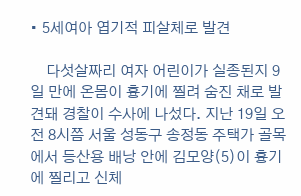• 5세여아 엽기적 피살체로 발견

    다섯살짜리 여자 어린이가 실종된지 9일 만에 온몸이 흉기에 찔려 숨진 채로 발견돼 경찰이 수사에 나섰다. 지난 19일 오전 8시쯤 서울 성동구 송정동 주택가 골목에서 등산용 배낭 안에 김모양(5)이 흉기에 찔리고 신체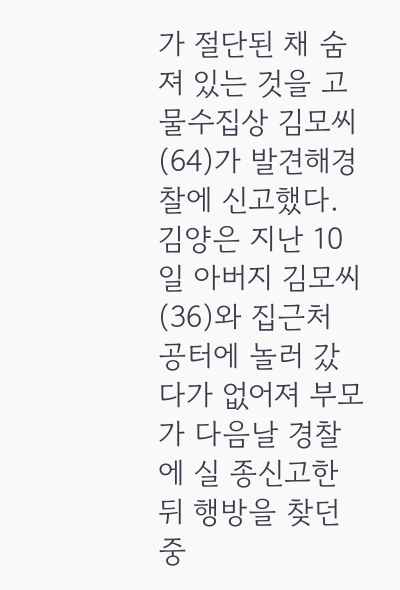가 절단된 채 숨져 있는 것을 고물수집상 김모씨(64)가 발견해경찰에 신고했다.김양은 지난 10일 아버지 김모씨(36)와 집근처 공터에 놀러 갔다가 없어져 부모가 다음날 경찰에 실 종신고한 뒤 행방을 찾던 중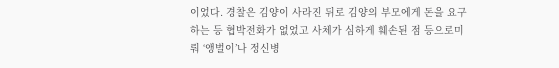이었다. 경찰은 김양이 사라진 뒤로 김양의 부모에게 돈을 요구하는 등 협박전화가 없었고 사체가 심하게 훼손된 점 등으로미뤄 ‘앵벌이’나 정신병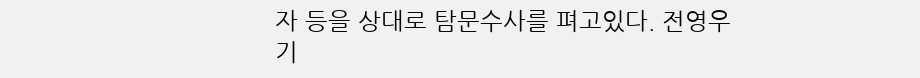자 등을 상대로 탐문수사를 펴고있다. 전영우기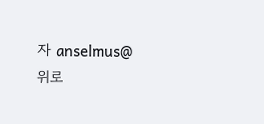자 anselmus@
위로